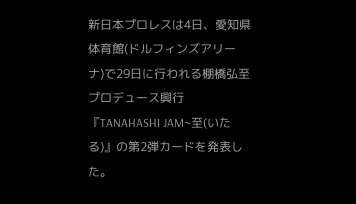新日本プロレスは4日、愛知県体育館(ドルフィンズアリーナ)で29日に行われる棚橋弘至プロデュース興行『TANAHASHI JAM~至(いたる)』の第2弾カードを発表した。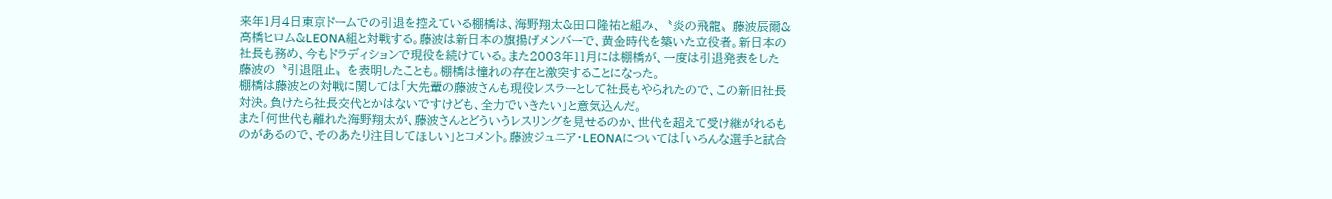来年1月4日東京ドームでの引退を控えている棚橋は、海野翔太&田口隆祐と組み、〝炎の飛龍〟藤波辰爾&高橋ヒロム&LEONA組と対戦する。藤波は新日本の旗揚げメンバーで、黄金時代を築いた立役者。新日本の社長も務め、今もドラディションで現役を続けている。また2003年11月には棚橋が、一度は引退発表をした藤波の〝引退阻止〟を表明したことも。棚橋は憧れの存在と激突することになった。
棚橋は藤波との対戦に関しては「大先輩の藤波さんも現役レスラーとして社長もやられたので、この新旧社長対決。負けたら社長交代とかはないですけども、全力でいきたい」と意気込んだ。
また「何世代も離れた海野翔太が、藤波さんとどういうレスリングを見せるのか、世代を超えて受け継がれるものがあるので、そのあたり注目してほしい」とコメント。藤波ジュニア・LEONAについては「いろんな選手と試合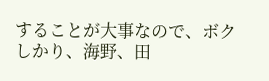することが大事なので、ボクしかり、海野、田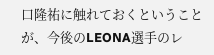口隆祐に触れておくということが、今後のLEONA選手のレ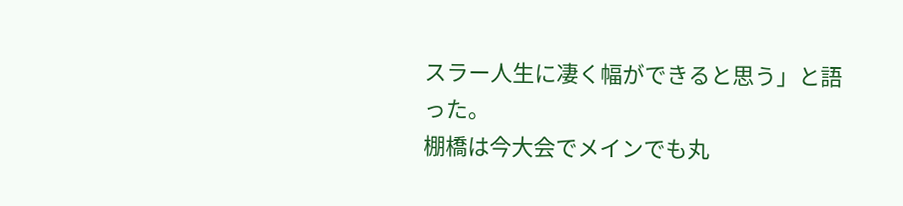スラー人生に凄く幅ができると思う」と語った。
棚橋は今大会でメインでも丸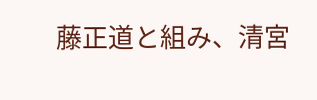藤正道と組み、清宮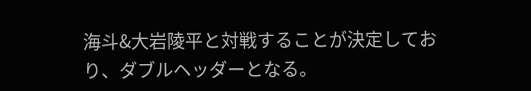海斗&大岩陵平と対戦することが決定しており、ダブルヘッダーとなる。